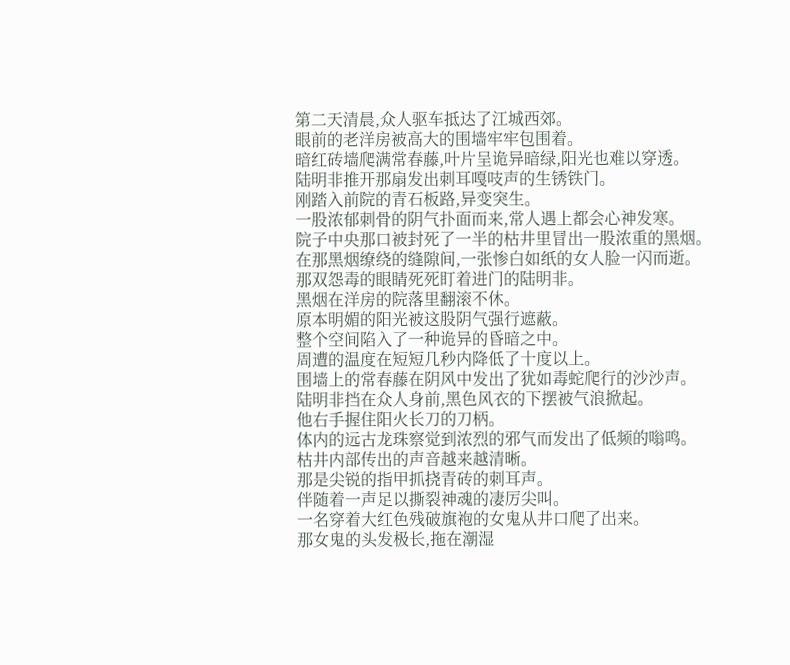第二天清晨,众人驱车抵达了江城西郊。
眼前的老洋房被高大的围墙牢牢包围着。
暗红砖墙爬满常春藤,叶片呈诡异暗绿,阳光也难以穿透。
陆明非推开那扇发出刺耳嘎吱声的生锈铁门。
刚踏入前院的青石板路,异变突生。
一股浓郁刺骨的阴气扑面而来,常人遇上都会心神发寒。
院子中央那口被封死了一半的枯井里冒出一股浓重的黑烟。
在那黑烟缭绕的缝隙间,一张惨白如纸的女人脸一闪而逝。
那双怨毒的眼睛死死盯着进门的陆明非。
黑烟在洋房的院落里翻滚不休。
原本明媚的阳光被这股阴气强行遮蔽。
整个空间陷入了一种诡异的昏暗之中。
周遭的温度在短短几秒内降低了十度以上。
围墙上的常春藤在阴风中发出了犹如毒蛇爬行的沙沙声。
陆明非挡在众人身前,黑色风衣的下摆被气浪掀起。
他右手握住阳火长刀的刀柄。
体内的远古龙珠察觉到浓烈的邪气而发出了低频的嗡鸣。
枯井内部传出的声音越来越清晰。
那是尖锐的指甲抓挠青砖的刺耳声。
伴随着一声足以撕裂神魂的凄厉尖叫。
一名穿着大红色残破旗袍的女鬼从井口爬了出来。
那女鬼的头发极长,拖在潮湿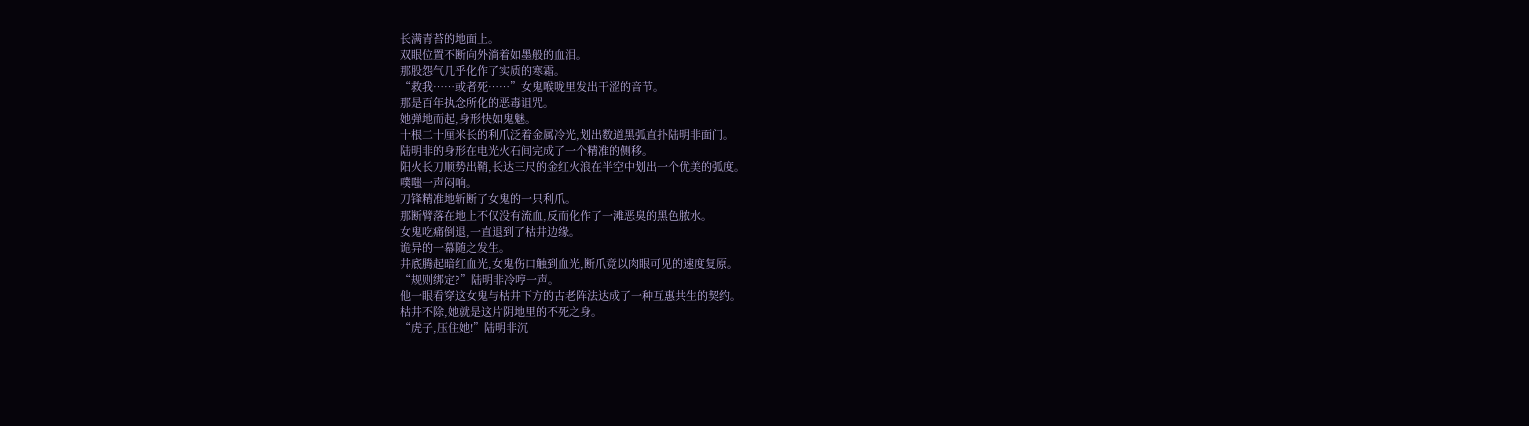长满青苔的地面上。
双眼位置不断向外淌着如墨般的血泪。
那股怨气几乎化作了实质的寒霜。
“救我……或者死……”女鬼喉咙里发出干涩的音节。
那是百年执念所化的恶毒诅咒。
她弹地而起,身形快如鬼魅。
十根二十厘米长的利爪泛着金属冷光,划出数道黑弧直扑陆明非面门。
陆明非的身形在电光火石间完成了一个精准的侧移。
阳火长刀顺势出鞘,长达三尺的金红火浪在半空中划出一个优美的弧度。
噗嗤一声闷响。
刀锋精准地斩断了女鬼的一只利爪。
那断臂落在地上不仅没有流血,反而化作了一滩恶臭的黑色脓水。
女鬼吃痛倒退,一直退到了枯井边缘。
诡异的一幕随之发生。
井底腾起暗红血光,女鬼伤口触到血光,断爪竟以肉眼可见的速度复原。
“规则绑定?”陆明非冷哼一声。
他一眼看穿这女鬼与枯井下方的古老阵法达成了一种互惠共生的契约。
枯井不除,她就是这片阴地里的不死之身。
“虎子,压住她!”陆明非沉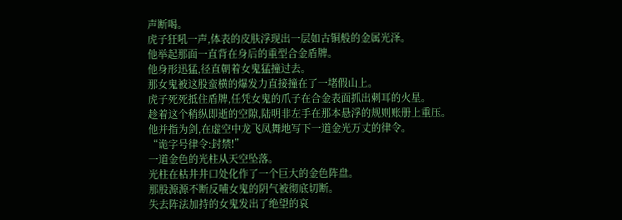声断喝。
虎子狂吼一声,体表的皮肤浮现出一层如古铜般的金属光泽。
他举起那面一直背在身后的重型合金盾牌。
他身形迅猛,径直朝着女鬼猛撞过去。
那女鬼被这股蛮横的爆发力直接撞在了一堵假山上。
虎子死死抵住盾牌,任凭女鬼的爪子在合金表面抓出刺耳的火星。
趁着这个稍纵即逝的空隙,陆明非左手在那本悬浮的规则账册上重压。
他并指为剑,在虚空中龙飞凤舞地写下一道金光万丈的律令。
“诡字号律令:封禁!”
一道金色的光柱从天空坠落。
光柱在枯井井口处化作了一个巨大的金色阵盘。
那股源源不断反哺女鬼的阴气被彻底切断。
失去阵法加持的女鬼发出了绝望的哀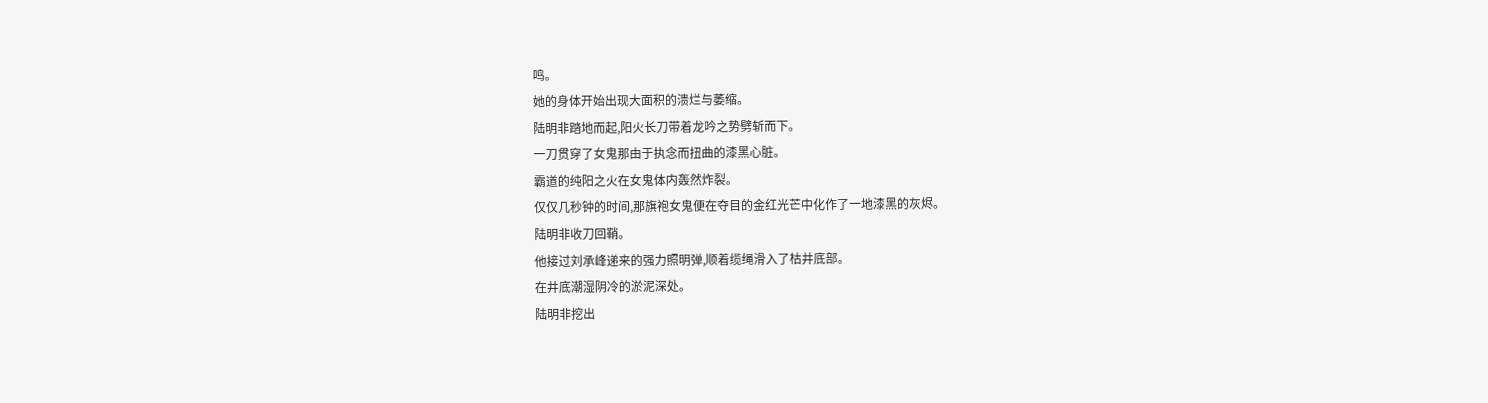鸣。
她的身体开始出现大面积的溃烂与萎缩。
陆明非踏地而起,阳火长刀带着龙吟之势劈斩而下。
一刀贯穿了女鬼那由于执念而扭曲的漆黑心脏。
霸道的纯阳之火在女鬼体内轰然炸裂。
仅仅几秒钟的时间,那旗袍女鬼便在夺目的金红光芒中化作了一地漆黑的灰烬。
陆明非收刀回鞘。
他接过刘承峰递来的强力照明弹,顺着缆绳滑入了枯井底部。
在井底潮湿阴冷的淤泥深处。
陆明非挖出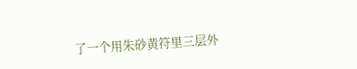了一个用朱砂黄符里三层外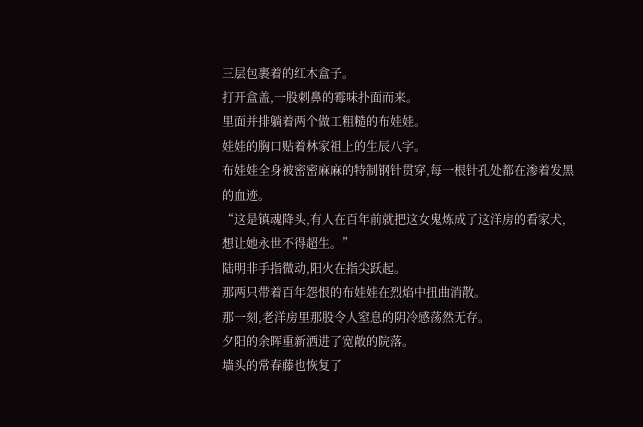三层包裹着的红木盒子。
打开盒盖,一股刺鼻的霉味扑面而来。
里面并排躺着两个做工粗糙的布娃娃。
娃娃的胸口贴着林家祖上的生辰八字。
布娃娃全身被密密麻麻的特制钢针贯穿,每一根针孔处都在渗着发黑的血迹。
“这是镇魂降头,有人在百年前就把这女鬼炼成了这洋房的看家犬,想让她永世不得超生。”
陆明非手指微动,阳火在指尖跃起。
那两只带着百年怨恨的布娃娃在烈焰中扭曲消散。
那一刻,老洋房里那股令人窒息的阴冷感荡然无存。
夕阳的余晖重新洒进了宽敞的院落。
墙头的常春藤也恢复了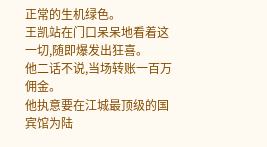正常的生机绿色。
王凯站在门口呆呆地看着这一切,随即爆发出狂喜。
他二话不说,当场转账一百万佣金。
他执意要在江城最顶级的国宾馆为陆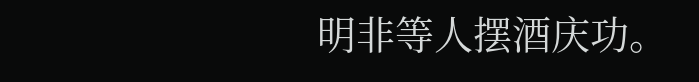明非等人摆酒庆功。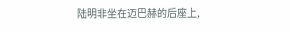陆明非坐在迈巴赫的后座上,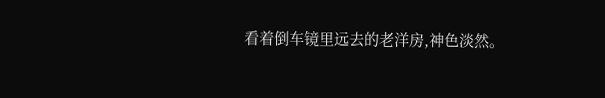看着倒车镜里远去的老洋房,神色淡然。